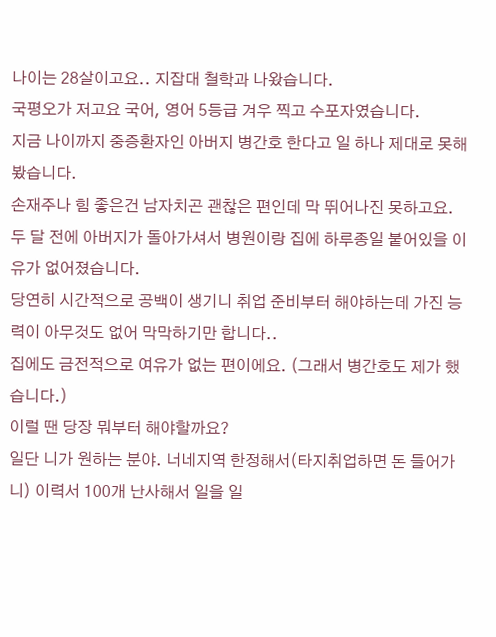나이는 28살이고요.. 지잡대 철학과 나왔습니다.
국평오가 저고요 국어, 영어 5등급 겨우 찍고 수포자였습니다.
지금 나이까지 중증환자인 아버지 병간호 한다고 일 하나 제대로 못해봤습니다.
손재주나 힘 좋은건 남자치곤 괜찮은 편인데 막 뛰어나진 못하고요.
두 달 전에 아버지가 돌아가셔서 병원이랑 집에 하루종일 붙어있을 이유가 없어졌습니다.
당연히 시간적으로 공백이 생기니 취업 준비부터 해야하는데 가진 능력이 아무것도 없어 막막하기만 합니다..
집에도 금전적으로 여유가 없는 편이에요. (그래서 병간호도 제가 했습니다.)
이럴 땐 당장 뭐부터 해야할까요?
일단 니가 원하는 분야. 너네지역 한정해서(타지취업하면 돈 들어가니) 이력서 100개 난사해서 일을 일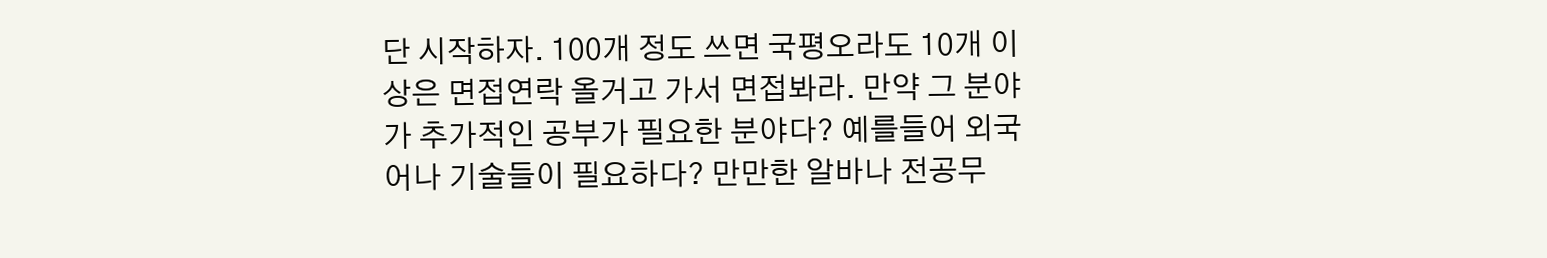단 시작하자. 100개 정도 쓰면 국평오라도 10개 이상은 면접연락 올거고 가서 면접봐라. 만약 그 분야가 추가적인 공부가 필요한 분야다? 예를들어 외국어나 기술들이 필요하다? 만만한 알바나 전공무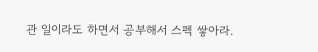관 일이라도 하면서 공부해서 스펙 쌓아라.